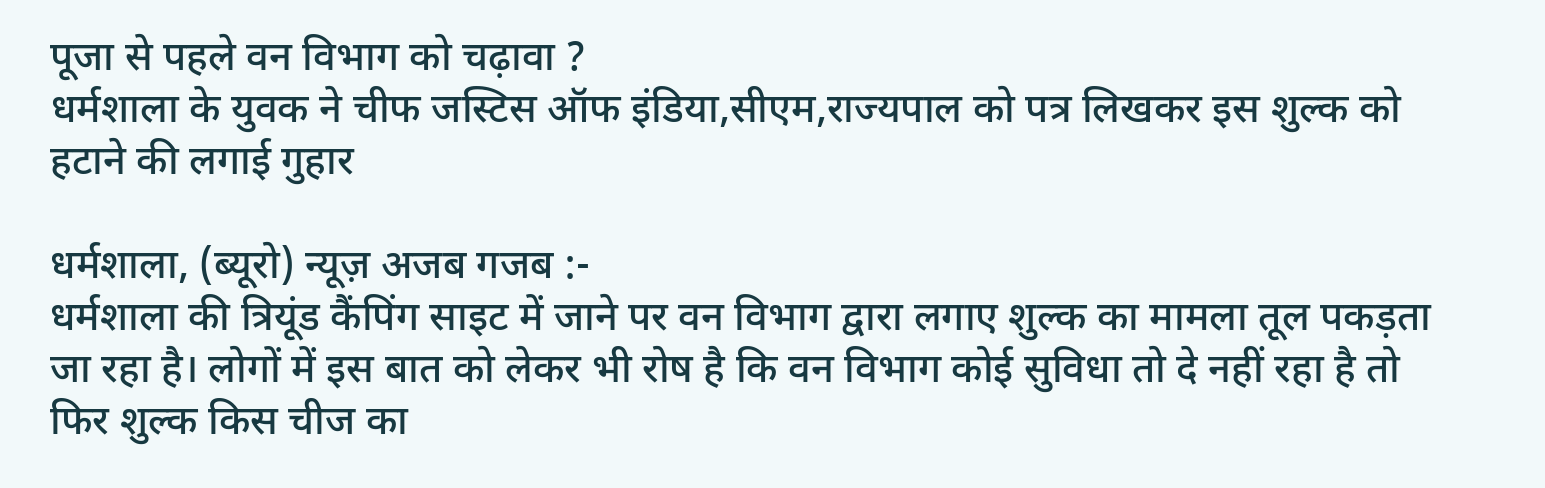पूजा से पहले वन विभाग को चढ़ावा ?
धर्मशाला के युवक ने चीफ जस्टिस ऑफ इंडिया,सीएम,राज्यपाल को पत्र लिखकर इस शुल्क को हटाने की लगाई गुहार

धर्मशाला, (ब्यूरो) न्यूज़ अजब गजब :-
धर्मशाला की त्रियूंड कैंपिंग साइट में जाने पर वन विभाग द्वारा लगाए शुल्क का मामला तूल पकड़ता जा रहा है। लोगों में इस बात को लेकर भी रोष है कि वन विभाग कोई सुविधा तो दे नहीं रहा है तो फिर शुल्क किस चीज का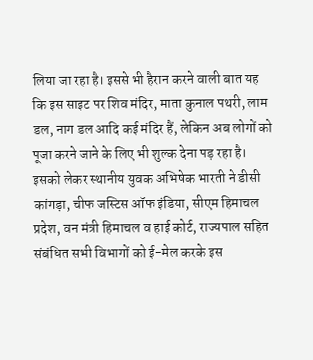लिया जा रहा है। इससे भी हैरान करने वाली बात यह कि इस साइट पर शिव मंदिर, माता कुनाल पथरी, लाम डल, नाग डल आदि कई मंदिर हैं, लेकिन अब लोगों को पूजा करने जाने के लिए भी शुल्क देना पड़ रहा है। इसको लेकर स्थानीय युवक अभिषेक भारती ने डीसी कांगड़ा, चीफ जस्टिस ऑफ इंडिया, सीएम हिमाचल प्रदेश, वन मंत्री हिमाचल व हाई कोर्ट, राज्यपाल सहित संबंधित सभी विभागों को ई-मेल करके इस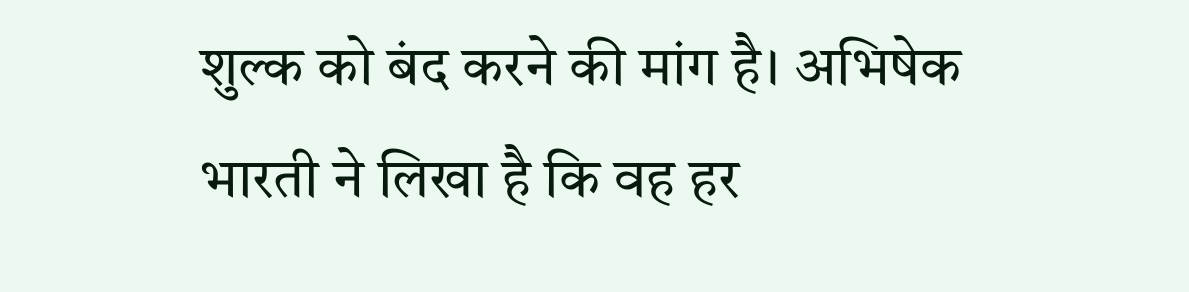शुल्क को बंद करने की मांग है। अभिषेक भारती ने लिखा है कि वह हर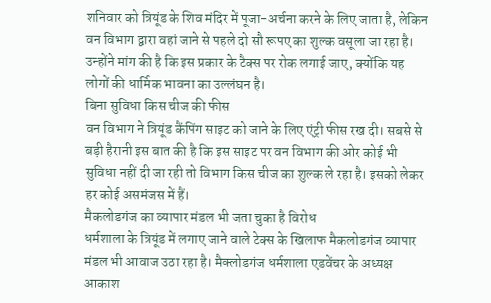शनिवार को त्रियूंड के शिव मंदिर में पूजा-अर्चना करने के लिए जाता है, लेकिन वन विभाग द्वारा वहां जाने से पहले दो सौ रूपए का शुल्क वसूला जा रहा है। उन्होंने मांग की है कि इस प्रकार के टैक्स पर रोक लगाई जाए, क्योंकि यह लोगों की धार्मिक भावना का उल्लंघन है।
बिना सुविधा किस चीज की फीस
वन विभाग ने त्रियूंड कैंपिंग साइट को जाने के लिए एंट्री फीस रख दी। सबसे से बड़ी हैरानी इस बात की है कि इस साइट पर वन विभाग की ओर कोई भी सुविधा नहीं दी जा रही तो विभाग किस चीज का शुल्क ले रहा है। इसको लेकर हर कोई असमंजस में हैं।
मैकलोडगंज का व्यापार मंडल भी जता चुका है विरोध
धर्मशाला के त्रियूंड में लगाए जाने वाले टेक्स के खिलाफ मैकलोडगंज व्यापार मंडल भी आवाज उठा रहा है। मैक्लोडगंज धर्मशाला एडवेंचर के अध्यक्ष आकाश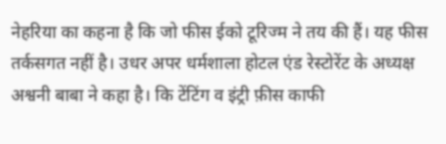नेहरिया का कहना है कि जो फीस ईको टूरिज्म ने तय की हैं। यह फीस तर्कसगत नहीं है। उधर अपर धर्मशाला होटल एंड रेस्टोरेंट के अध्यक्ष अश्वनी बाबा ने कहा है। कि टेंटिंग व इंट्री फ़ीस काफी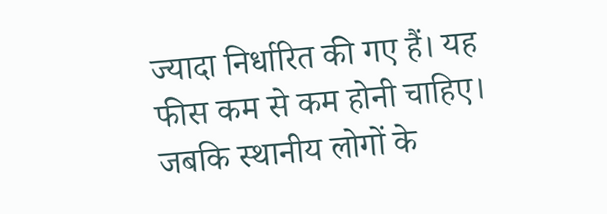ज्यादा निर्धारित की गए हैं। यह फीस कम से कम होनी चाहिए। जबकि स्थानीय लोगों के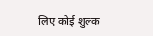लिए कोई शुल्क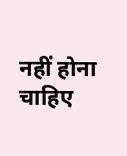नहीं होना चाहिए